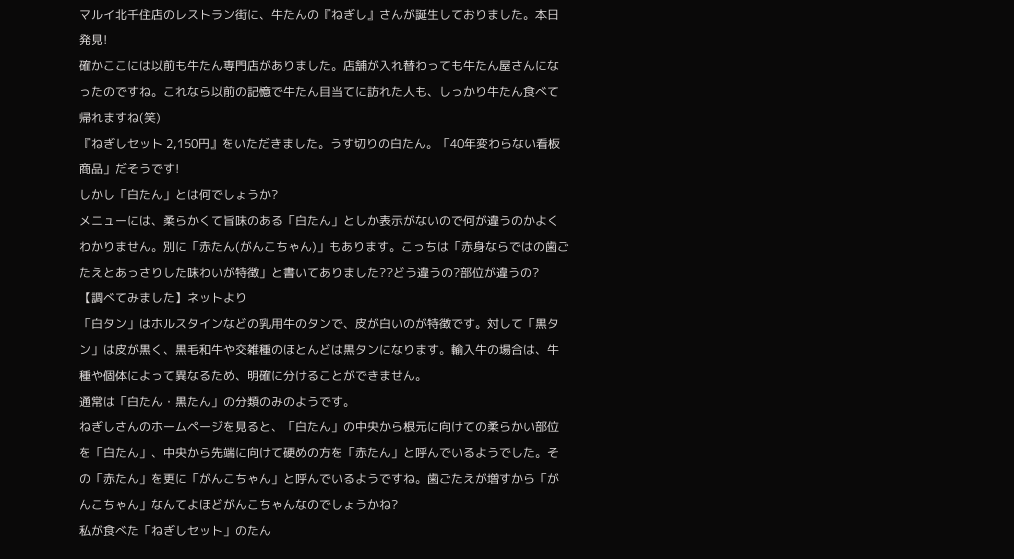マルイ北千住店のレストラン街に、牛たんの『ねぎし』さんが誕生しておりました。本日発見!
確かここには以前も牛たん専門店がありました。店舗が入れ替わっても牛たん屋さんになったのですね。これなら以前の記憶で牛たん目当てに訪れた人も、しっかり牛たん食べて帰れますね(笑)
『ねぎしセット 2,150円』をいただきました。うす切りの白たん。「40年変わらない看板商品」だそうです!
しかし「白たん」とは何でしょうか?
メニューには、柔らかくて旨味のある「白たん」としか表示がないので何が違うのかよくわかりません。別に「赤たん(がんこちゃん)」もあります。こっちは「赤身ならではの歯ごたえとあっさりした味わいが特徴」と書いてありました??どう違うの?部位が違うの?
【調べてみました】ネットより
「白タン」はホルスタインなどの乳用牛のタンで、皮が白いのが特徴です。対して「黒タン」は皮が黒く、黒毛和牛や交雑種のほとんどは黒タンになります。輸入牛の場合は、牛種や個体によって異なるため、明確に分けることができません。
通常は「白たん・黒たん」の分類のみのようです。
ねぎしさんのホームページを見ると、「白たん」の中央から根元に向けての柔らかい部位を「白たん」、中央から先端に向けて硬めの方を「赤たん」と呼んでいるようでした。その「赤たん」を更に「がんこちゃん」と呼んでいるようですね。歯ごたえが増すから「がんこちゃん」なんてよほどがんこちゃんなのでしょうかね?
私が食べた「ねぎしセット」のたん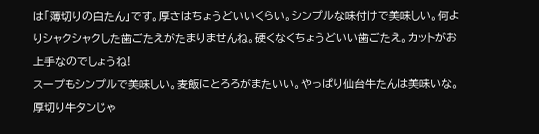は「薄切りの白たん」です。厚さはちょうどいいくらい。シンプルな味付けで美味しい。何よりシャクシャクした歯ごたえがたまりませんね。硬くなくちょうどいい歯ごたえ。カットがお上手なのでしょうね!
スープもシンプルで美味しい。麦飯にとろろがまたいい。やっぱり仙台牛たんは美味いな。厚切り牛タンじゃ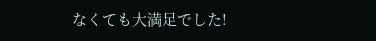なくても大満足でした!